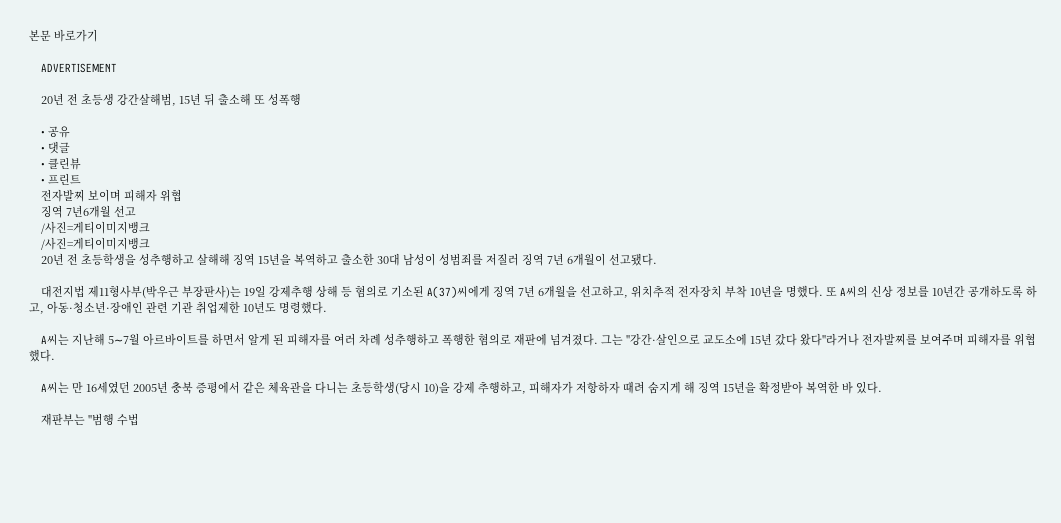본문 바로가기

    ADVERTISEMENT

    20년 전 초등생 강간살해범, 15년 뒤 출소해 또 성폭행

    • 공유
    • 댓글
    • 클린뷰
    • 프린트
    전자발찌 보이며 피해자 위협
    징역 7년6개월 선고
    /사진=게티이미지뱅크
    /사진=게티이미지뱅크
    20년 전 초등학생을 성추행하고 살해해 징역 15년을 복역하고 출소한 30대 남성이 성범죄를 저질러 징역 7년 6개월이 선고됐다.

    대전지법 제11형사부(박우근 부장판사)는 19일 강제추행 상해 등 혐의로 기소된 A(37)씨에게 징역 7년 6개월을 선고하고, 위치추적 전자장치 부착 10년을 명했다. 또 A씨의 신상 정보를 10년간 공개하도록 하고, 아동·청소년·장애인 관련 기관 취업제한 10년도 명령했다.

    A씨는 지난해 5∼7월 아르바이트를 하면서 알게 된 피해자를 여러 차례 성추행하고 폭행한 혐의로 재판에 넘겨졌다. 그는 "강간·살인으로 교도소에 15년 갔다 왔다"라거나 전자발찌를 보여주며 피해자를 위협했다.

    A씨는 만 16세였던 2005년 충북 증평에서 같은 체육관을 다니는 초등학생(당시 10)을 강제 추행하고, 피해자가 저항하자 때려 숨지게 해 징역 15년을 확정받아 복역한 바 있다.

    재판부는 "범행 수법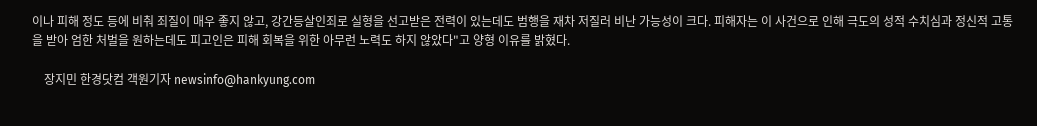이나 피해 정도 등에 비춰 죄질이 매우 좋지 않고, 강간등살인죄로 실형을 선고받은 전력이 있는데도 범행을 재차 저질러 비난 가능성이 크다. 피해자는 이 사건으로 인해 극도의 성적 수치심과 정신적 고통을 받아 엄한 처벌을 원하는데도 피고인은 피해 회복을 위한 아무런 노력도 하지 않았다"고 양형 이유를 밝혔다.

    장지민 한경닷컴 객원기자 newsinfo@hankyung.com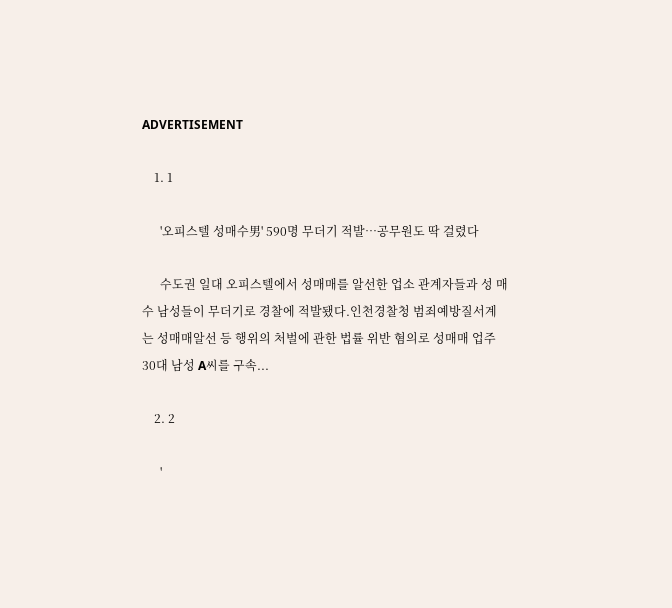ADVERTISEMENT

    1. 1

      '오피스텔 성매수男' 590명 무더기 적발…공무원도 딱 걸렸다

      수도권 일대 오피스텔에서 성매매를 알선한 업소 관계자들과 성 매수 남성들이 무더기로 경찰에 적발됐다.인천경찰청 범죄예방질서계는 성매매알선 등 행위의 처벌에 관한 법률 위반 혐의로 성매매 업주 30대 남성 A씨를 구속...

    2. 2

      '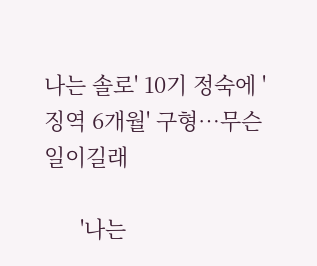나는 솔로' 10기 정숙에 '징역 6개월' 구형…무슨 일이길래

      '나는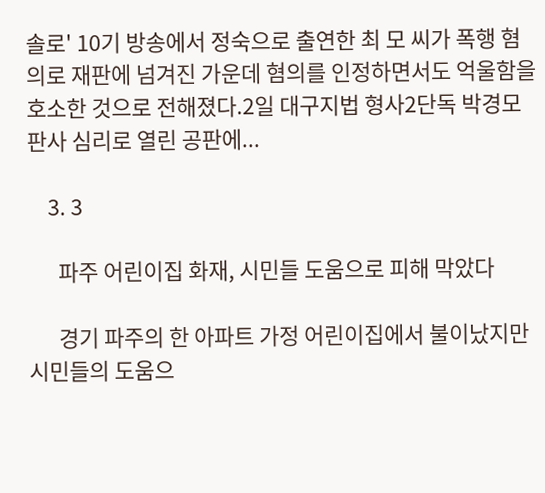솔로' 10기 방송에서 정숙으로 출연한 최 모 씨가 폭행 혐의로 재판에 넘겨진 가운데 혐의를 인정하면서도 억울함을 호소한 것으로 전해졌다.2일 대구지법 형사2단독 박경모 판사 심리로 열린 공판에...

    3. 3

      파주 어린이집 화재, 시민들 도움으로 피해 막았다

      경기 파주의 한 아파트 가정 어린이집에서 불이났지만 시민들의 도움으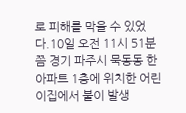로 피해를 막을 수 있었다.10일 오전 11시 51분쯤 경기 파주시 묵동동 한 아파트 1층에 위치한 어린이집에서 불이 발생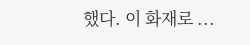했다. 이 화재로 ...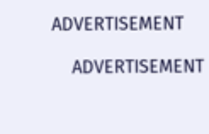ADVERTISEMENT

    ADVERTISEMENT